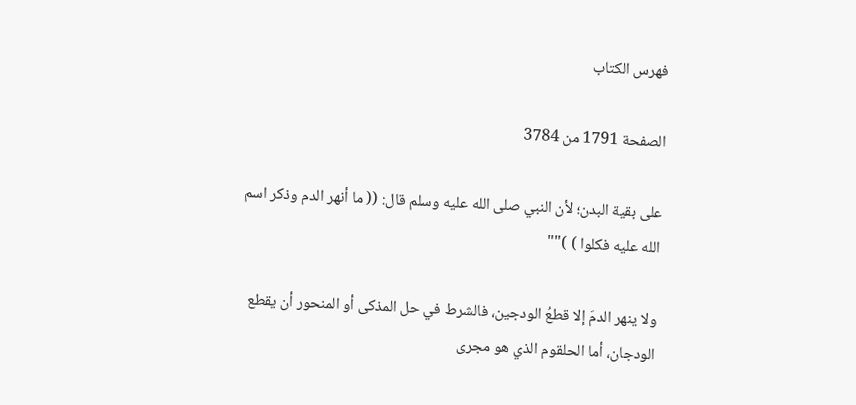فهرس الكتاب

الصفحة 1791 من 3784

على بقية البدن؛ لأن النبي صلى الله عليه وسلم قال: (( ما أنهر الدم وذكر اسم الله عليه فكلوا ) )""

ولا ينهر الدمَ إلا قطعُ الودجين، فالشرط في حل المذكى أو المنحور أن يقطع الودجان، أما الحلقوم الذي هو مجرى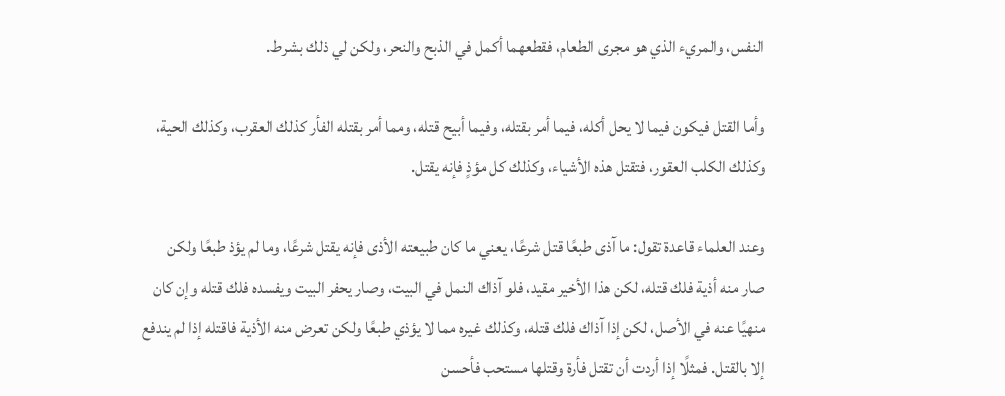النفس، والمريء الذي هو مجرى الطعام، فقطعهما أكمل في الذبح والنحر، ولكن لي ذلك بشرط.

وأما القتل فيكون فيما لا يحل أكله، فيما أمر بقتله، وفيما أبيح قتله، ومما أمر بقتله الفأر كذلك العقرب، وكذلك الحية، وكذلك الكلب العقور، فتقتل هذه الأشياء، وكذلك كل مؤذٍ فإنه يقتل.

وعند العلماء قاعدة تقول: ما آذى طبعًا قتل شرعًا، يعني ما كان طبيعته الأذى فإنه يقتل شرعًا، وما لم يؤذ طبعًا ولكن صار منه أذية فلك قتله، لكن هذا الأخير مقيد، فلو آذاك النمل في البيت، وصار يحفر البيت ويفسده فلك قتله وإن كان منهيًا عنه في الأصل، لكن إذا آذاك فلك قتله، وكذلك غيره مما لا يؤذي طبعًا ولكن تعرض منه الأذية فاقتله إذا لم يندفع إلا بالقتل. فمثلًا إذا أردت أن تقتل فأرة وقتلها مستحب فأحسن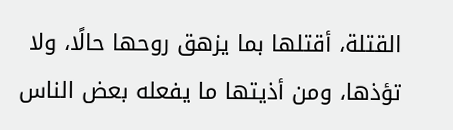القتلة، أقتلها بما يزهق روحها حالًا، ولا تؤذها، ومن أذيتها ما يفعله بعض الناس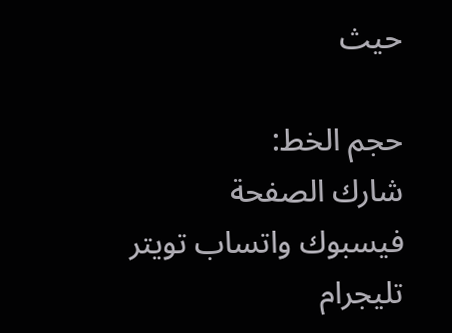حيث

حجم الخط:
شارك الصفحة
فيسبوك واتساب تويتر تليجرام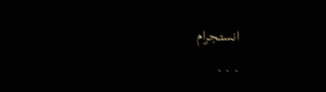انستجرام
. . .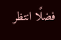فضلًا انتظر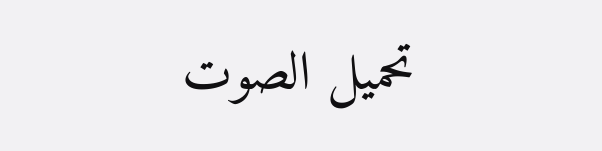تحميل الصوت